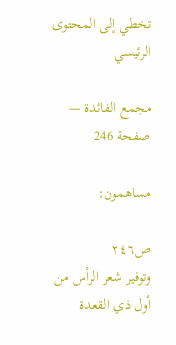تخطي إلى المحتوى الرئيسي

مجمع الفائدة — صفحة 246

مساهمون:

ص٢٤٦
وتوفير شعر الرأس من أول ذي القعدة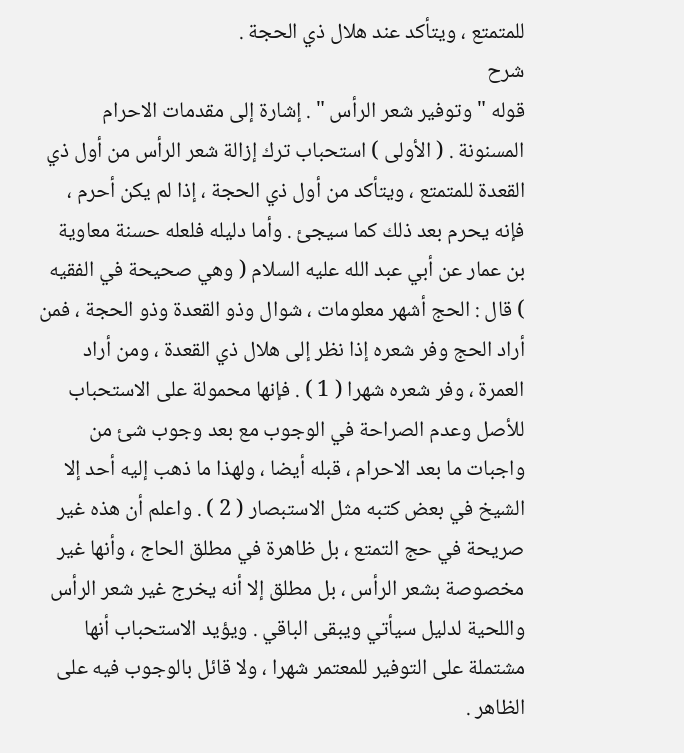للمتمتع ، ويتأكد عند هلال ذي الحجة .
شرح
قوله " وتوفير شعر الرأس " . إشارة إلى مقدمات الاحرام المسنونة . ( الأولى ) استحباب ترك إزالة شعر الرأس من أول ذي القعدة للمتمتع ، ويتأكد من أول ذي الحجة ، إذا لم يكن أحرم ، فإنه يحرم بعد ذلك كما سيجئ . وأما دليله فلعله حسنة معاوية بن عمار عن أبي عبد الله عليه السلام ( وهي صحيحة في الفقيه ) قال : الحج أشهر معلومات ، شوال وذو القعدة وذو الحجة ، فمن أراد الحج وفر شعره إذا نظر إلى هلال ذي القعدة ، ومن أراد العمرة ، وفر شعره شهرا ( 1 ) . فإنها محمولة على الاستحباب للأصل وعدم الصراحة في الوجوب مع بعد وجوب شئ من واجبات ما بعد الاحرام ، قبله أيضا ، ولهذا ما ذهب إليه أحد إلا الشيخ في بعض كتبه مثل الاستبصار ( 2 ) . واعلم أن هذه غير صريحة في حج التمتع ، بل ظاهرة في مطلق الحاج ، وأنها غير مخصوصة بشعر الرأس ، بل مطلق إلا أنه يخرج غير شعر الرأس واللحية لدليل سيأتي ويبقى الباقي . ويؤيد الاستحباب أنها مشتملة على التوفير للمعتمر شهرا ، ولا قائل بالوجوب فيه على الظاهر .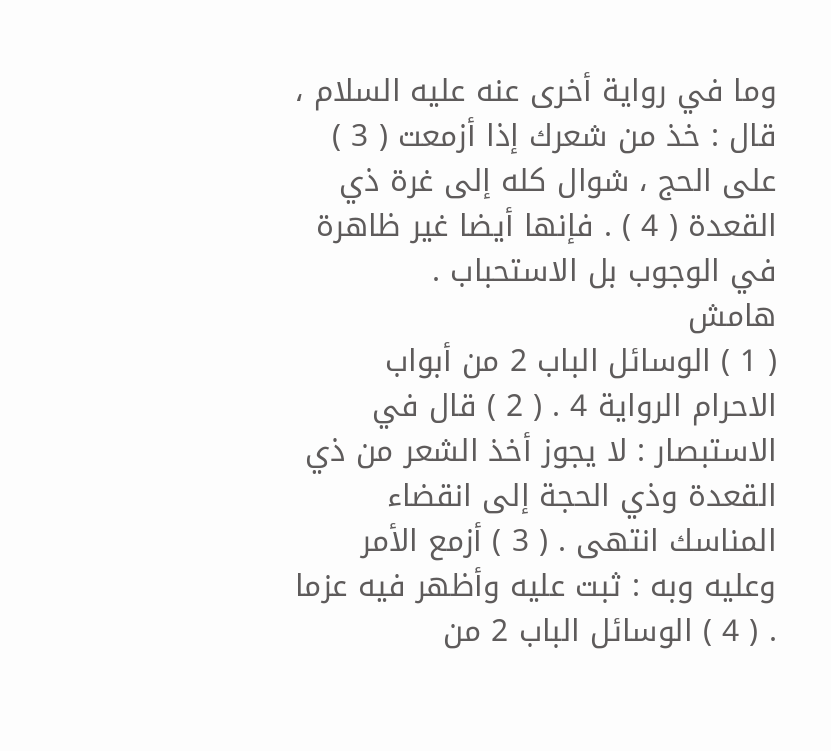وما في رواية أخرى عنه عليه السلام ، قال : خذ من شعرك إذا أزمعت ( 3 ) على الحج ، شوال كله إلى غرة ذي القعدة ( 4 ) . فإنها أيضا غير ظاهرة في الوجوب بل الاستحباب .
هامش
( 1 ) الوسائل الباب 2 من أبواب الاحرام الرواية 4 . ( 2 ) قال في الاستبصار : لا يجوز أخذ الشعر من ذي القعدة وذي الحجة إلى انقضاء المناسك انتهى . ( 3 ) أزمع الأمر وعليه وبه : ثبت عليه وأظهر فيه عزما . ( 4 ) الوسائل الباب 2 من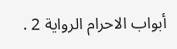أبواب الاحرام الرواية 2 .